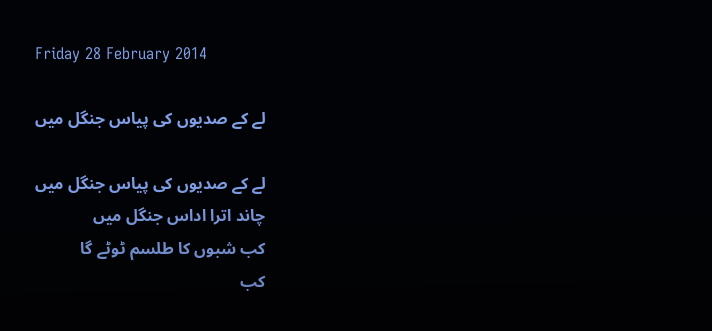Friday 28 February 2014

لے کے صدیوں کی پیاس جنگل میں

لے کے صدیوں کی پیاس جنگل میں
چاند اترا اداس جنگل میں
کب شبوں کا طلسم ٹوٹے گا
کب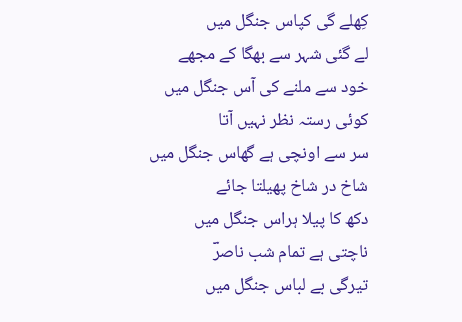کِھلے گی کپاس جنگل میں
لے گئی شہر سے بھگا کے مجھے
خود سے ملنے کی آس جنگل میں
کوئی رستہ نظر نہیں آتا
سر سے اونچی ہے گھاس جنگل میں
شاخ در شاخ پھیلتا جائے
دکھ کا پیلا ہراس جنگل میں
ناچتی ہے تمام شب ناصرؔ
تیرگی بے لباس جنگل میں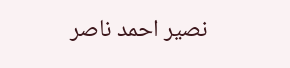نصیر احمد ناصر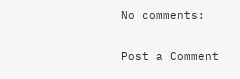No comments:

Post a Comment